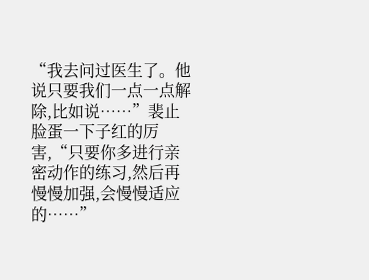“我去问过医生了。他说只要我们一点一点解除,比如说……”裴止脸蛋一下子红的厉害,“只要你多进行亲密动作的练习,然后再慢慢加强,会慢慢适应的……”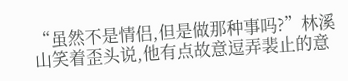“虽然不是情侣,但是做那种事吗?”林溪山笑着歪头说,他有点故意逗弄裴止的意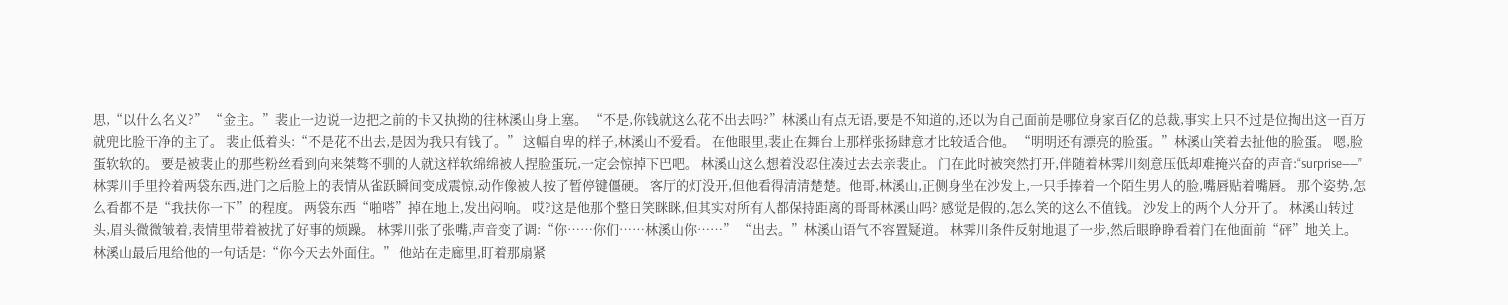思,“以什么名义?” “金主。”裴止一边说一边把之前的卡又执拗的往林溪山身上塞。 “不是,你钱就这么花不出去吗?”林溪山有点无语,要是不知道的,还以为自己面前是哪位身家百亿的总裁,事实上只不过是位掏出这一百万就兜比脸干净的主了。 裴止低着头:“不是花不出去,是因为我只有钱了。” 这幅自卑的样子,林溪山不爱看。 在他眼里,裴止在舞台上那样张扬肆意才比较适合他。 “明明还有漂亮的脸蛋。”林溪山笑着去扯他的脸蛋。 嗯,脸蛋软软的。 要是被裴止的那些粉丝看到向来桀骜不驯的人就这样软绵绵被人捏脸蛋玩,一定会惊掉下巴吧。 林溪山这么想着没忍住凑过去去亲裴止。 门在此时被突然打开,伴随着林霁川刻意压低却难掩兴奋的声音:“surprise——” 林霁川手里拎着两袋东西,进门之后脸上的表情从雀跃瞬间变成震惊,动作像被人按了暂停键僵硬。 客厅的灯没开,但他看得清清楚楚。他哥,林溪山,正侧身坐在沙发上,一只手捧着一个陌生男人的脸,嘴唇贴着嘴唇。 那个姿势,怎么看都不是“我扶你一下”的程度。 两袋东西“啪嗒”掉在地上,发出闷响。 哎?这是他那个整日笑眯眯,但其实对所有人都保持距离的哥哥林溪山吗? 感觉是假的,怎么笑的这么不值钱。 沙发上的两个人分开了。 林溪山转过头,眉头微微皱着,表情里带着被扰了好事的烦躁。 林霁川张了张嘴,声音变了调:“你……你们……林溪山你……” “出去。”林溪山语气不容置疑道。 林霁川条件反射地退了一步,然后眼睁睁看着门在他面前“砰”地关上。 林溪山最后甩给他的一句话是:“你今天去外面住。” 他站在走廊里,盯着那扇紧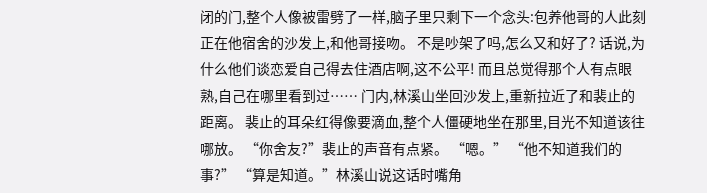闭的门,整个人像被雷劈了一样,脑子里只剩下一个念头:包养他哥的人此刻正在他宿舍的沙发上,和他哥接吻。 不是吵架了吗,怎么又和好了? 话说,为什么他们谈恋爱自己得去住酒店啊,这不公平! 而且总觉得那个人有点眼熟,自己在哪里看到过…… 门内,林溪山坐回沙发上,重新拉近了和裴止的距离。 裴止的耳朵红得像要滴血,整个人僵硬地坐在那里,目光不知道该往哪放。 “你舍友?”裴止的声音有点紧。 “嗯。” “他不知道我们的事?” “算是知道。”林溪山说这话时嘴角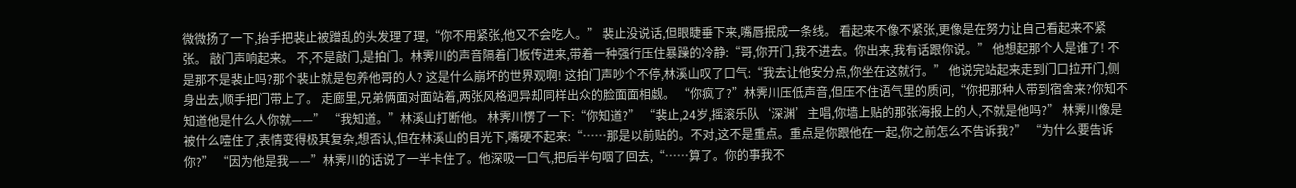微微扬了一下,抬手把裴止被蹭乱的头发理了理,“你不用紧张,他又不会吃人。” 裴止没说话,但眼睫垂下来,嘴唇抿成一条线。 看起来不像不紧张,更像是在努力让自己看起来不紧张。 敲门声响起来。 不,不是敲门,是拍门。林霁川的声音隔着门板传进来,带着一种强行压住暴躁的冷静:“哥,你开门,我不进去。你出来,我有话跟你说。” 他想起那个人是谁了! 不是那不是裴止吗?那个裴止就是包养他哥的人? 这是什么崩坏的世界观啊! 这拍门声吵个不停,林溪山叹了口气:“我去让他安分点,你坐在这就行。” 他说完站起来走到门口拉开门,侧身出去,顺手把门带上了。 走廊里,兄弟俩面对面站着,两张风格迥异却同样出众的脸面面相觑。 “你疯了?”林霁川压低声音,但压不住语气里的质问,“你把那种人带到宿舍来?你知不知道他是什么人你就——” “我知道。”林溪山打断他。 林霁川愣了一下:“你知道?” “裴止,24岁,摇滚乐队‘深渊’主唱,你墙上贴的那张海报上的人,不就是他吗?” 林霁川像是被什么噎住了,表情变得极其复杂,想否认,但在林溪山的目光下,嘴硬不起来:“……那是以前贴的。不对,这不是重点。重点是你跟他在一起,你之前怎么不告诉我?” “为什么要告诉你?” “因为他是我——”林霁川的话说了一半卡住了。他深吸一口气,把后半句咽了回去,“……算了。你的事我不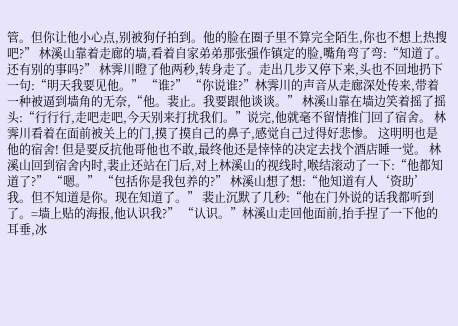管。但你让他小心点,别被狗仔拍到。他的脸在圈子里不算完全陌生,你也不想上热搜吧?” 林溪山靠着走廊的墙,看着自家弟弟那张强作镇定的脸,嘴角弯了弯:“知道了。还有别的事吗?” 林霁川瞪了他两秒,转身走了。走出几步又停下来,头也不回地扔下一句:“明天我要见他。” “谁?” “你说谁?”林霁川的声音从走廊深处传来,带着一种被逼到墙角的无奈,“他。裴止。我要跟他谈谈。” 林溪山靠在墙边笑着摇了摇头:“行行行,走吧走吧,今天别来打扰我们。”说完,他就毫不留情推门回了宿舍。 林霁川看着在面前被关上的门,摸了摸自己的鼻子,感觉自己过得好悲惨。 这明明也是他的宿舍! 但是要反抗他哥他也不敢,最终他还是悻悻的决定去找个酒店睡一觉。 林溪山回到宿舍内时,裴止还站在门后,对上林溪山的视线时,喉结滚动了一下:“他都知道了?” “嗯。” “包括你是我包养的?” 林溪山想了想:“他知道有人‘资助’我。但不知道是你。现在知道了。” 裴止沉默了几秒:“他在门外说的话我都听到了。=墙上贴的海报,他认识我?” “认识。”林溪山走回他面前,抬手捏了一下他的耳垂,冰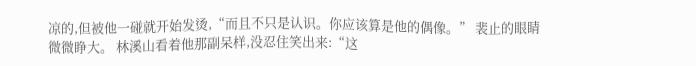凉的,但被他一碰就开始发烫,“而且不只是认识。你应该算是他的偶像。” 裴止的眼睛微微睁大。 林溪山看着他那副呆样,没忍住笑出来:“这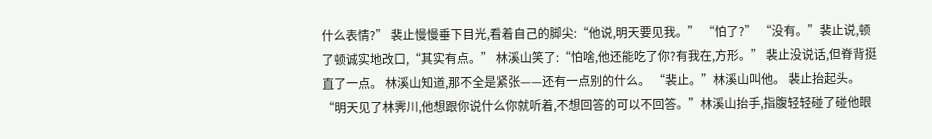什么表情?” 裴止慢慢垂下目光,看着自己的脚尖:“他说,明天要见我。” “怕了?” “没有。”裴止说,顿了顿诚实地改口,“其实有点。” 林溪山笑了:“怕啥,他还能吃了你?有我在,方形。” 裴止没说话,但脊背挺直了一点。 林溪山知道,那不全是紧张——还有一点别的什么。 “裴止。”林溪山叫他。 裴止抬起头。 “明天见了林霁川,他想跟你说什么你就听着,不想回答的可以不回答。”林溪山抬手,指腹轻轻碰了碰他眼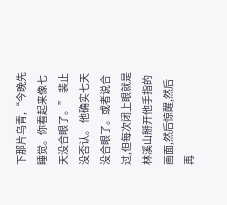下那片乌青,“今晚先睡觉。你看起来像七天没合眼了。” 裴止没否认。 他确实七天没合眼了。或者说合过,但每次闭上眼就是林溪山掰开他手指的画面,然后惊醒,然后再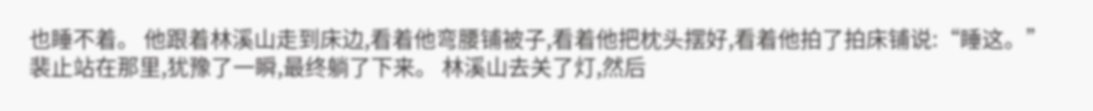也睡不着。 他跟着林溪山走到床边,看着他弯腰铺被子,看着他把枕头摆好,看着他拍了拍床铺说:“睡这。” 裴止站在那里,犹豫了一瞬,最终躺了下来。 林溪山去关了灯,然后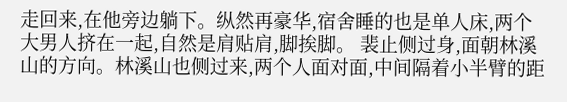走回来,在他旁边躺下。纵然再豪华,宿舍睡的也是单人床,两个大男人挤在一起,自然是肩贴肩,脚挨脚。 裴止侧过身,面朝林溪山的方向。林溪山也侧过来,两个人面对面,中间隔着小半臂的距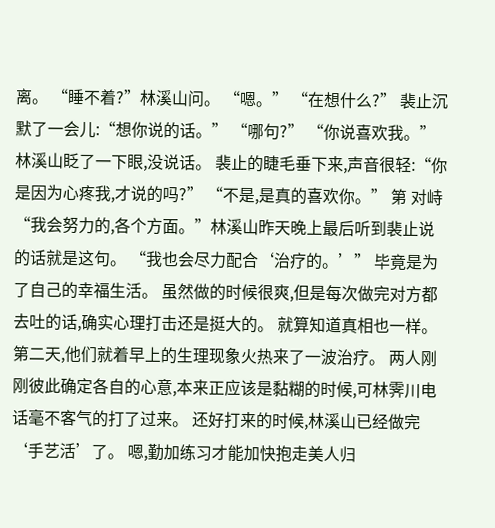离。 “睡不着?”林溪山问。 “嗯。” “在想什么?” 裴止沉默了一会儿:“想你说的话。” “哪句?” “你说喜欢我。” 林溪山眨了一下眼,没说话。 裴止的睫毛垂下来,声音很轻:“你是因为心疼我,才说的吗?” “不是,是真的喜欢你。” 第 对峙 “我会努力的,各个方面。”林溪山昨天晚上最后听到裴止说的话就是这句。 “我也会尽力配合‘治疗的。’” 毕竟是为了自己的幸福生活。 虽然做的时候很爽,但是每次做完对方都去吐的话,确实心理打击还是挺大的。 就算知道真相也一样。 第二天,他们就着早上的生理现象火热来了一波治疗。 两人刚刚彼此确定各自的心意,本来正应该是黏糊的时候,可林霁川电话毫不客气的打了过来。 还好打来的时候,林溪山已经做完‘手艺活’了。 嗯,勤加练习才能加快抱走美人归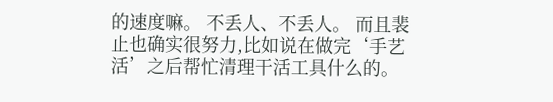的速度嘛。 不丢人、不丢人。 而且裴止也确实很努力,比如说在做完‘手艺活’之后帮忙清理干活工具什么的。